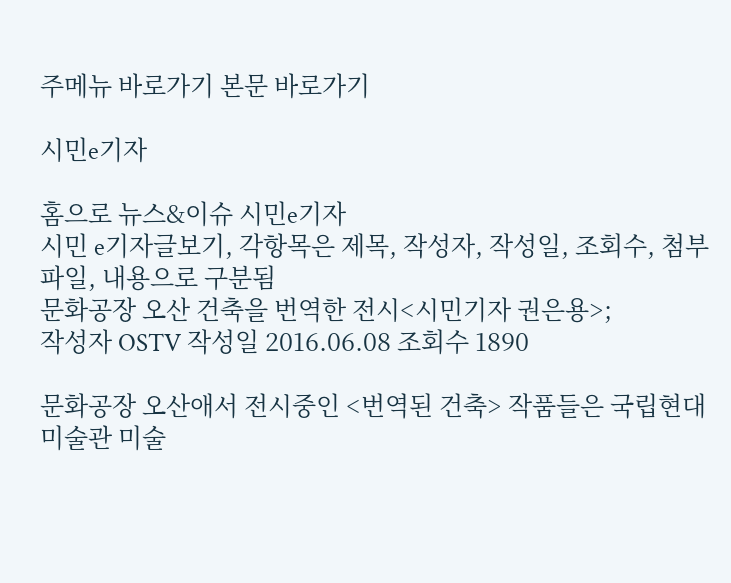주메뉴 바로가기 본문 바로가기

시민e기자

홈으로 뉴스&이슈 시민e기자
시민 e기자글보기, 각항목은 제목, 작성자, 작성일, 조회수, 첨부파일, 내용으로 구분됨
문화공장 오산 건축을 번역한 전시<시민기자 권은용>;
작성자 OSTV 작성일 2016.06.08 조회수 1890

문화공장 오산애서 전시중인 <번역된 건축> 작품들은 국립현대미술관 미술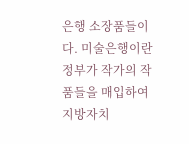은행 소장품들이다. 미술은행이란 정부가 작가의 작품들을 매입하여 지방자치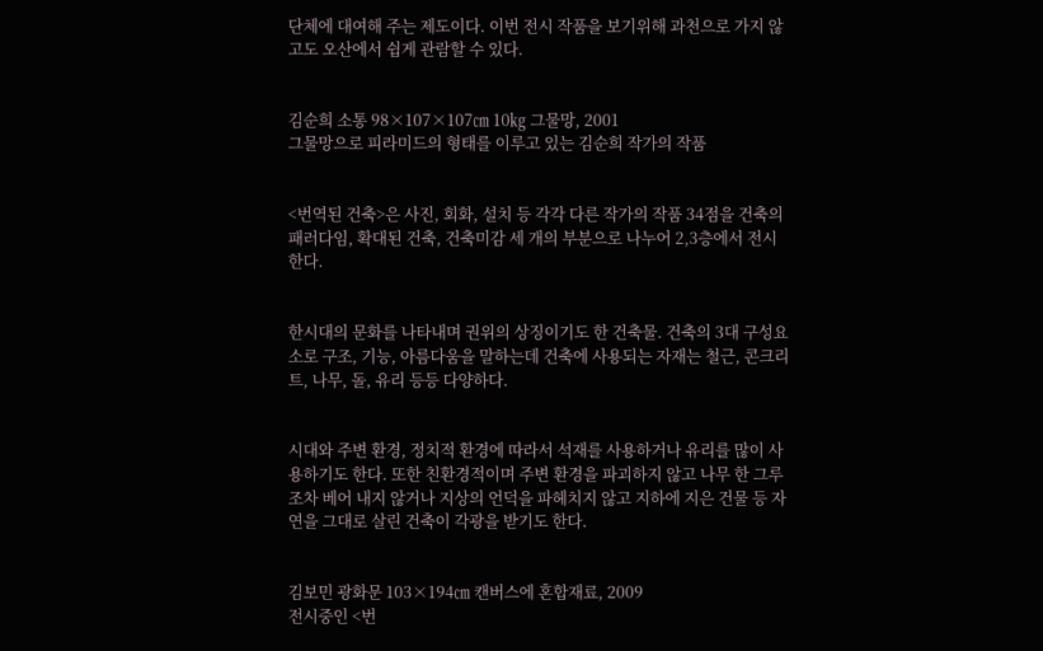단체에 대여해 주는 제도이다. 이번 전시 작품을 보기위해 과천으로 가지 않고도 오산에서 쉽게 관람할 수 있다.


김순희 소통 98×107×107㎝ 10㎏ 그물망, 2001
그물망으로 피라미드의 형태를 이루고 있는 김순희 작가의 작품


<번역된 건축>은 사진, 회화, 설치 등 각각 다른 작가의 작품 34점을 건축의 패러다임, 확대된 건축, 건축미감 세 개의 부분으로 나누어 2,3층에서 전시한다.


한시대의 문화를 나타내며 권위의 상징이기도 한 건축물. 건축의 3대 구성요소로 구조, 기능, 아름다움을 말하는데 건축에 사용되는 자재는 철근, 콘크리트, 나무, 돌, 유리 등등 다양하다.


시대와 주변 환경, 정치적 환경에 따라서 석재를 사용하거나 유리를 많이 사용하기도 한다. 또한 친환경적이며 주변 환경을 파괴하지 않고 나무 한 그루조차 베어 내지 않거나 지상의 언덕을 파헤치지 않고 지하에 지은 건물 등 자연을 그대로 살린 건축이 각광을 받기도 한다.


김보민 광화문 103×194㎝ 캔버스에 혼합재료, 2009
전시중인 <번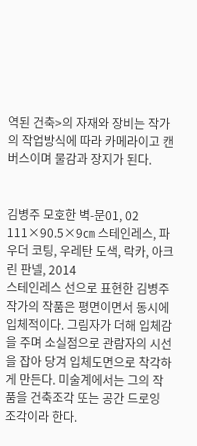역된 건축>의 자재와 장비는 작가의 작업방식에 따라 카메라이고 캔버스이며 물감과 장지가 된다.


김병주 모호한 벽-문01, 02 111×90.5×9㎝ 스테인레스, 파우더 코팅, 우레탄 도색, 락카, 아크린 판넬, 2014
스테인레스 선으로 표현한 김병주 작가의 작품은 평면이면서 동시에 입체적이다. 그림자가 더해 입체감을 주며 소실점으로 관람자의 시선을 잡아 당겨 입체도면으로 착각하게 만든다. 미술계에서는 그의 작품을 건축조각 또는 공간 드로잉 조각이라 한다.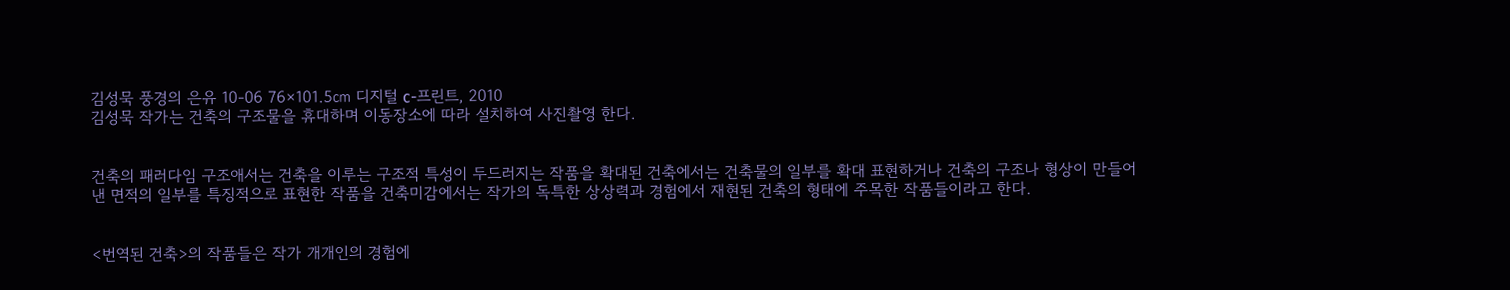김성묵 풍경의 은유 10-06 76×101.5㎝ 디지털 c-프린트, 2010
김성묵 작가는 건축의 구조물을 휴대하며 이동장소에 따라 설치하여 사진촬영 한다.


건축의 패러다임 구조애서는 건축을 이루는 구조적 특성이 두드러지는 작품을 확대된 건축에서는 건축물의 일부를 확대 표현하거나 건축의 구조나 형상이 만들어낸 면적의 일부를 특징적으로 표현한 작품을 건축미감에서는 작가의 독특한 상상력과 경험에서 재현된 건축의 형태에 주목한 작품들이라고 한다.


<번역된 건축>의 작품들은 작가 개개인의 경험에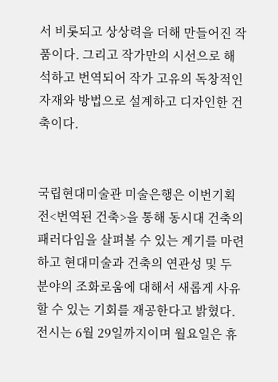서 비롯되고 상상력을 더해 만들어진 작품이다. 그리고 작가만의 시선으로 해석하고 번역되어 작가 고유의 독창적인 자재와 방법으로 설계하고 디자인한 건축이다.


국립현대미술관 미술은행은 이번기획전<번역된 건축>을 통해 동시대 건축의 패러다임을 살펴볼 수 있는 계기를 마련하고 현대미술과 건축의 연관성 및 두 분야의 조화로움에 대해서 새롭게 사유할 수 있는 기회를 재공한다고 밝혔다.
전시는 6월 29일까지이며 월요일은 휴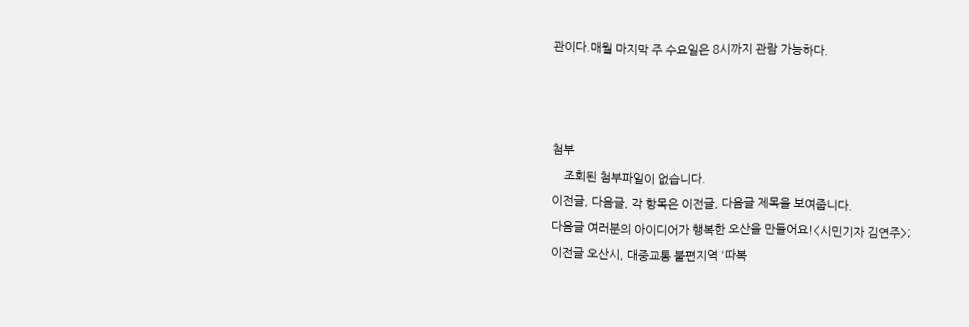관이다.매월 마지막 주 수요일은 8시까지 관람 가능하다.



첨부
    조회된 첨부파일이 없습니다.
이전글, 다음글, 각 항목은 이전글, 다음글 제목을 보여줍니다.
다음글 여러분의 아이디어가 행복한 오산을 만들어요!<시민기자 김연주>;
이전글 오산시, 대중교통 불편지역 '따복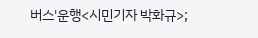버스'운행<시민기자 박화규>;